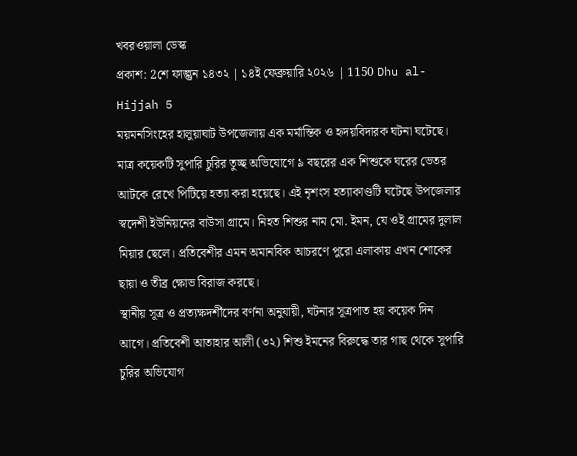খবরওয়ালা ডেস্ক
প্রকাশ: 2শে ফাল্গুন ১৪৩২ | ১৪ই ফেব্রুয়ারি ২০২৬ | 1150 Dhu al-Hijjah 5
ময়মনসিংহের হালুয়াঘাট উপজেলায় এক মর্মান্তিক ও হৃদয়বিদারক ঘটনা ঘটেছে। মাত্র কয়েকটি সুপারি চুরির তুচ্ছ অভিযোগে ৯ বছরের এক শিশুকে ঘরের ভেতর আটকে রেখে পিটিয়ে হত্যা করা হয়েছে। এই নৃশংস হত্যাকাণ্ডটি ঘটেছে উপজেলার স্বদেশী ইউনিয়নের বাউসা গ্রামে। নিহত শিশুর নাম মো. ইমন, যে ওই গ্রামের দুলাল মিয়ার ছেলে। প্রতিবেশীর এমন অমানবিক আচরণে পুরো এলাকায় এখন শোকের ছায়া ও তীব্র ক্ষোভ বিরাজ করছে।
স্থানীয় সূত্র ও প্রত্যক্ষদর্শীদের বর্ণনা অনুযায়ী, ঘটনার সূত্রপাত হয় কয়েক দিন আগে। প্রতিবেশী আতাহার আলী (৩২) শিশু ইমনের বিরুদ্ধে তার গাছ থেকে সুপারি চুরির অভিযোগ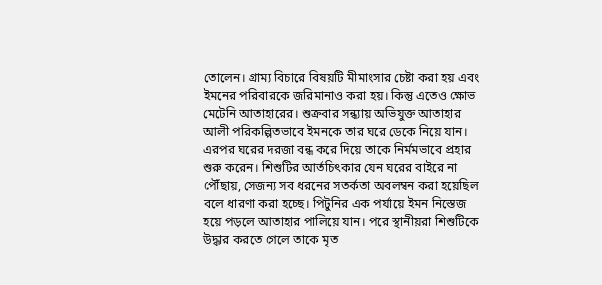তোলেন। গ্রাম্য বিচারে বিষয়টি মীমাংসার চেষ্টা করা হয় এবং ইমনের পরিবারকে জরিমানাও করা হয়। কিন্তু এতেও ক্ষোভ মেটেনি আতাহারের। শুক্রবার সন্ধ্যায় অভিযুক্ত আতাহার আলী পরিকল্পিতভাবে ইমনকে তার ঘরে ডেকে নিয়ে যান। এরপর ঘরের দরজা বন্ধ করে দিয়ে তাকে নির্মমভাবে প্রহার শুরু করেন। শিশুটির আর্তচিৎকার যেন ঘরের বাইরে না পৌঁছায়, সেজন্য সব ধরনের সতর্কতা অবলম্বন করা হয়েছিল বলে ধারণা করা হচ্ছে। পিটুনির এক পর্যায়ে ইমন নিস্তেজ হয়ে পড়লে আতাহার পালিয়ে যান। পরে স্থানীয়রা শিশুটিকে উদ্ধার করতে গেলে তাকে মৃত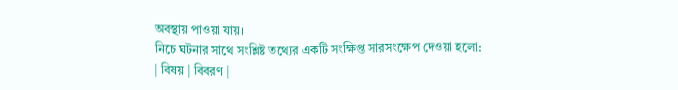অবস্থায় পাওয়া যায়।
নিচে ঘটনার সাথে সংশ্লিষ্ট তথ্যের একটি সংক্ষিপ্ত সারসংক্ষেপ দেওয়া হলো:
| বিষয় | বিবরণ |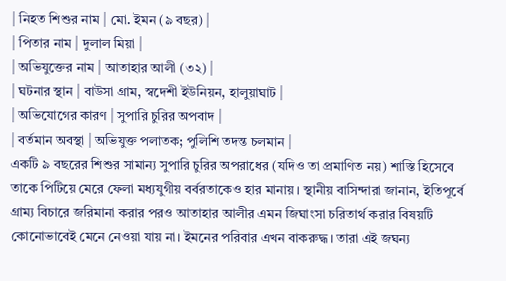| নিহত শিশুর নাম | মো. ইমন (৯ বছর) |
| পিতার নাম | দুলাল মিয়া |
| অভিযুক্তের নাম | আতাহার আলী (৩২) |
| ঘটনার স্থান | বাউসা গ্রাম, স্বদেশী ইউনিয়ন, হালুয়াঘাট |
| অভিযোগের কারণ | সুপারি চুরির অপবাদ |
| বর্তমান অবস্থা | অভিযুক্ত পলাতক; পুলিশি তদন্ত চলমান |
একটি ৯ বছরের শিশুর সামান্য সুপারি চুরির অপরাধের (যদিও তা প্রমাণিত নয়) শাস্তি হিসেবে তাকে পিটিয়ে মেরে ফেলা মধ্যযুগীয় বর্বরতাকেও হার মানায়। স্থানীয় বাসিন্দারা জানান, ইতিপূর্বে গ্রাম্য বিচারে জরিমানা করার পরও আতাহার আলীর এমন জিঘাংসা চরিতার্থ করার বিষয়টি কোনোভাবেই মেনে নেওয়া যায় না। ইমনের পরিবার এখন বাকরুদ্ধ। তারা এই জঘন্য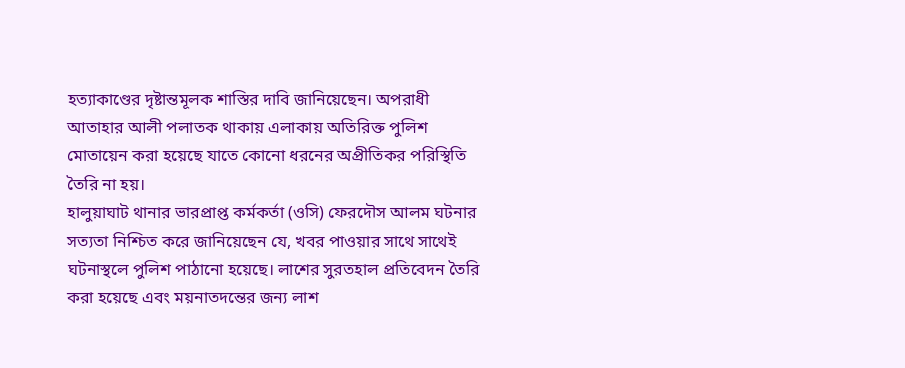হত্যাকাণ্ডের দৃষ্টান্তমূলক শাস্তির দাবি জানিয়েছেন। অপরাধী আতাহার আলী পলাতক থাকায় এলাকায় অতিরিক্ত পুলিশ মোতায়েন করা হয়েছে যাতে কোনো ধরনের অপ্রীতিকর পরিস্থিতি তৈরি না হয়।
হালুয়াঘাট থানার ভারপ্রাপ্ত কর্মকর্তা (ওসি) ফেরদৌস আলম ঘটনার সত্যতা নিশ্চিত করে জানিয়েছেন যে, খবর পাওয়ার সাথে সাথেই ঘটনাস্থলে পুলিশ পাঠানো হয়েছে। লাশের সুরতহাল প্রতিবেদন তৈরি করা হয়েছে এবং ময়নাতদন্তের জন্য লাশ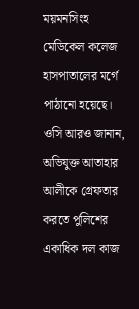ময়মনসিংহ মেডিকেল কলেজ হাসপাতালের মর্গে পাঠানো হয়েছে। ওসি আরও জানান, অভিযুক্ত আতাহার আলীকে গ্রেফতার করতে পুলিশের একাধিক দল কাজ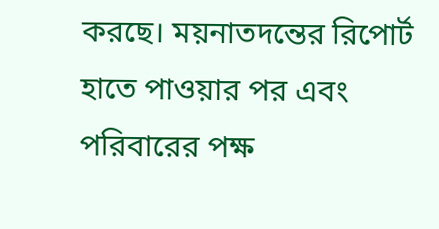করছে। ময়নাতদন্তের রিপোর্ট হাতে পাওয়ার পর এবং পরিবারের পক্ষ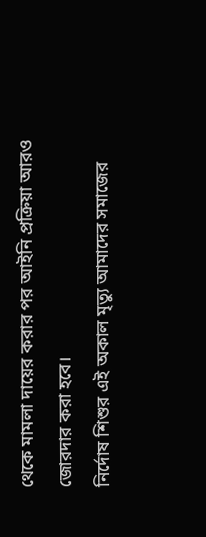থেকে মামলা দায়ের করার পর আইনি প্রক্রিয়া আরও জোরদার করা হবে।
নির্দোষ শিশুর এই অকাল মৃত্যু আমাদের সমাজের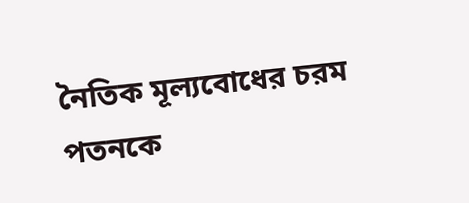নৈতিক মূল্যবোধের চরম পতনকে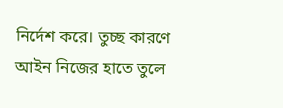নির্দেশ করে। তুচ্ছ কারণে আইন নিজের হাতে তুলে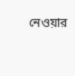নেওয়ার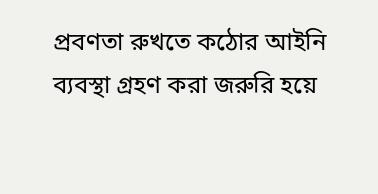প্রবণতা রুখতে কঠোর আইনি ব্যবস্থা গ্রহণ করা জরুরি হয়ে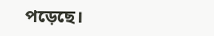পড়েছে।